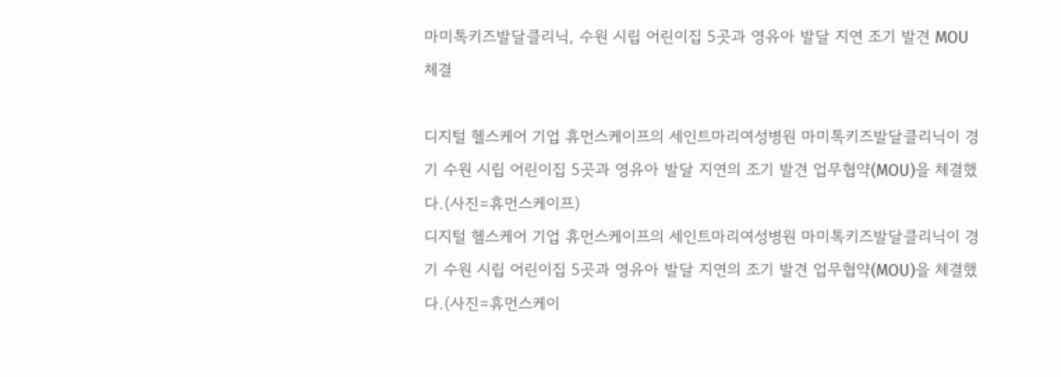마미톡키즈발달클리닉, 수원 시립 어린이집 5곳과 영유아 발달 지연 조기 발견 MOU 체결

디지털 헬스케어 기업 휴먼스케이프의 세인트마리여성병원 마미톡키즈발달클리닉이 경기 수원 시립 어린이집 5곳과 영유아 발달 지연의 조기 발견 업무협약(MOU)을 체결했다.(사진=휴먼스케이프)
디지털 헬스케어 기업 휴먼스케이프의 세인트마리여성병원 마미톡키즈발달클리닉이 경기 수원 시립 어린이집 5곳과 영유아 발달 지연의 조기 발견 업무협약(MOU)을 체결했다.(사진=휴먼스케이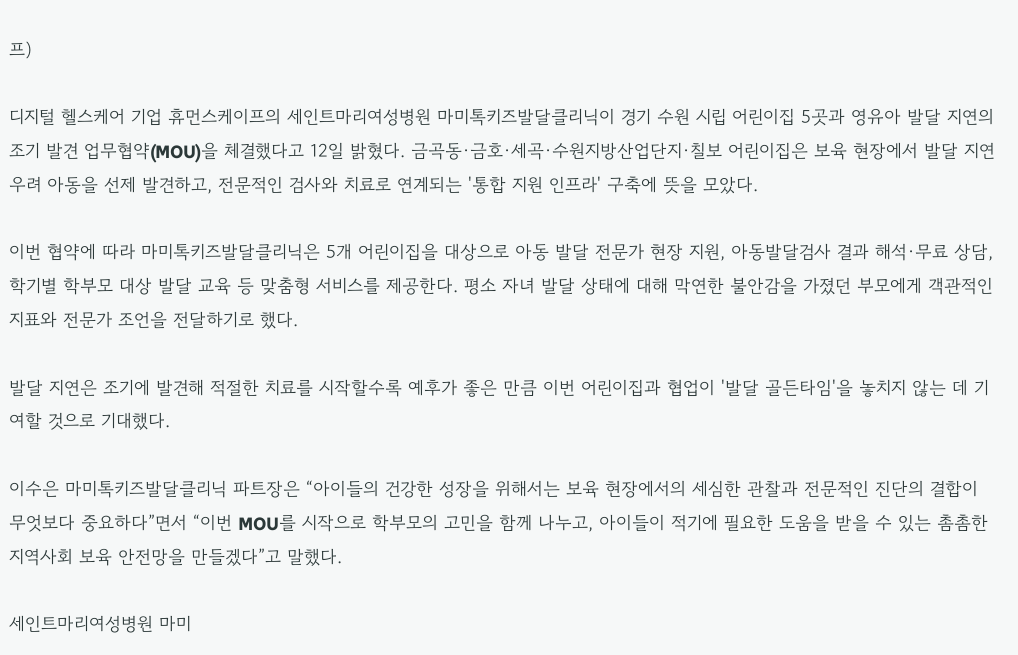프)

디지털 헬스케어 기업 휴먼스케이프의 세인트마리여성병원 마미톡키즈발달클리닉이 경기 수원 시립 어린이집 5곳과 영유아 발달 지연의 조기 발견 업무협약(MOU)을 체결했다고 12일 밝혔다. 금곡동·금호·세곡·수원지방산업단지·칠보 어린이집은 보육 현장에서 발달 지연 우려 아동을 선제 발견하고, 전문적인 검사와 치료로 연계되는 '통합 지원 인프라' 구축에 뜻을 모았다.

이번 협약에 따라 마미톡키즈발달클리닉은 5개 어린이집을 대상으로 아동 발달 전문가 현장 지원, 아동발달검사 결과 해석·무료 상담, 학기별 학부모 대상 발달 교육 등 맞춤형 서비스를 제공한다. 평소 자녀 발달 상태에 대해 막연한 불안감을 가졌던 부모에게 객관적인 지표와 전문가 조언을 전달하기로 했다.

발달 지연은 조기에 발견해 적절한 치료를 시작할수록 예후가 좋은 만큼 이번 어린이집과 협업이 '발달 골든타임'을 놓치지 않는 데 기여할 것으로 기대했다.

이수은 마미톡키즈발달클리닉 파트장은 “아이들의 건강한 성장을 위해서는 보육 현장에서의 세심한 관찰과 전문적인 진단의 결합이 무엇보다 중요하다”면서 “이번 MOU를 시작으로 학부모의 고민을 함께 나누고, 아이들이 적기에 필요한 도움을 받을 수 있는 촘촘한 지역사회 보육 안전망을 만들겠다”고 말했다.

세인트마리여성병원 마미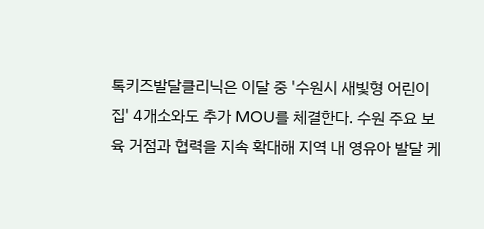톡키즈발달클리닉은 이달 중 '수원시 새빛형 어린이집' 4개소와도 추가 MOU를 체결한다. 수원 주요 보육 거점과 협력을 지속 확대해 지역 내 영유아 발달 케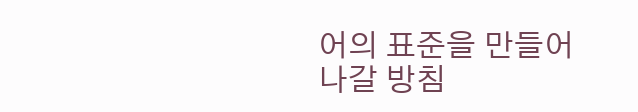어의 표준을 만들어 나갈 방침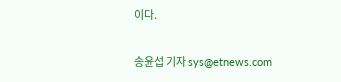이다.

송윤섭 기자 sys@etnews.com